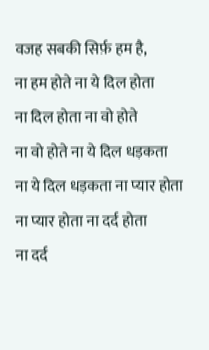वजह सबकी सिर्फ़ हम है,
ना हम होते ना ये दिल होता
ना दिल होता ना वो होते
ना वो होते ना ये दिल धड़कता
ना ये दिल धड़कता ना प्यार होता
ना प्यार होता ना दर्द होता
ना दर्द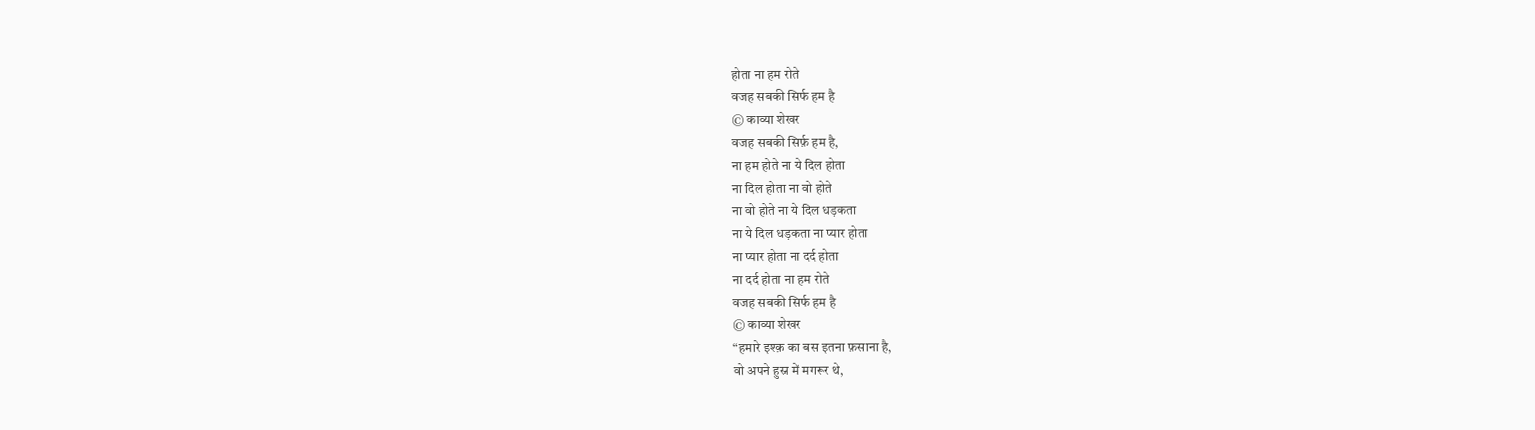होता ना हम रोते
वजह सबकी सिर्फ हम है
© काव्या शेखर
वजह सबकी सिर्फ़ हम है,
ना हम होते ना ये दिल होता
ना दिल होता ना वो होते
ना वो होते ना ये दिल धड़कता
ना ये दिल धड़कता ना प्यार होता
ना प्यार होता ना दर्द होता
ना दर्द होता ना हम रोते
वजह सबकी सिर्फ हम है
© काव्या शेखर
“हमारे इश्क़ का बस इतना फ़साना है,
वो अपने हुस्न में मगरूर थे,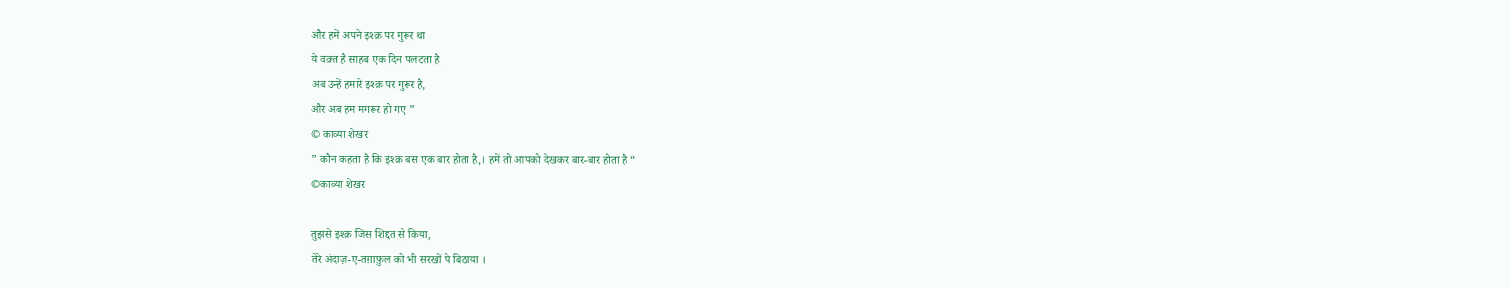और हमें अपने इश्क़ पर गुरूर था
ये वक़्त है साहब एक दिन पलटता है
अब उन्हें हमारे इश्क़ पर गुरूर है,
और अब हम मगरूर हो गए ”
© काव्या शेखर
” कौन कहता है कि इश्क़ बस एक बार होता है,। हमें तो आपको देखकर बार-बार होता है “
©काव्या शेखर

तुझसे इश्क़ जिस शिद्दत से किया,
तेरे अंदाज़-ए-तग़ाफ़ुल को भी सरखों पे बिठाया ।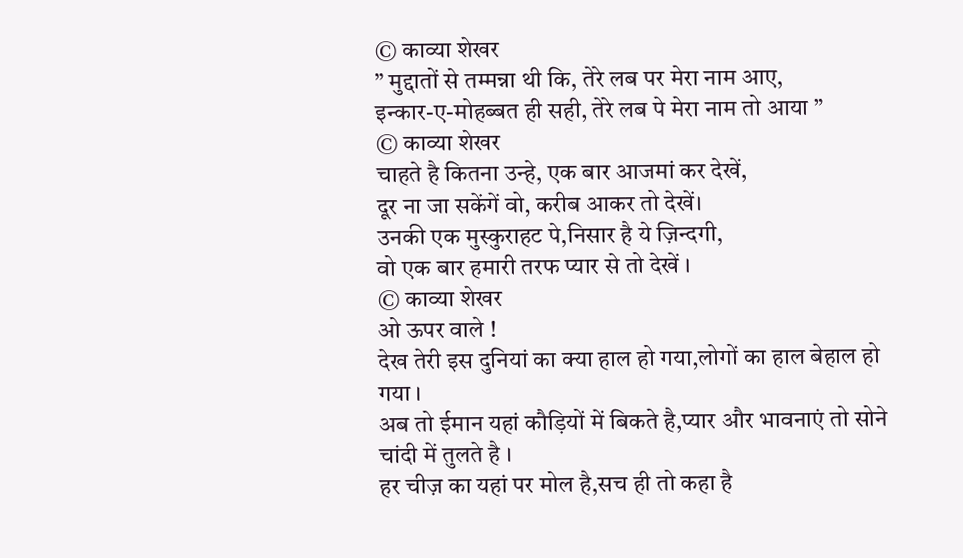© काव्या शेखर
” मुद्दातों से तम्मन्ना थी कि, तेरे लब पर मेरा नाम आए,
इन्कार-ए-मोहब्बत ही सही, तेरे लब पे मेरा नाम तो आया ”
© काव्या शेखर
चाहते है कितना उन्हे, एक बार आजमां कर देखें,
दूर ना जा सकेंगें वो, करीब आकर तो देखें।
उनकी एक मुस्कुराहट पे,निसार है ये ज़िन्दगी,
वो एक बार हमारी तरफ प्यार से तो देखें ।
© काव्या शेखर
ओ ऊपर वाले !
देख तेरी इस दुनियां का क्या हाल हो गया,लोगों का हाल बेहाल हो गया ।
अब तो ईमान यहां कौड़ियों में बिकते है,प्यार और भावनाएं तो सोने चांदी में तुलते है ।
हर चीज़ का यहां पर मोल है,सच ही तो कहा है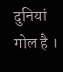दुनियां गोल है ।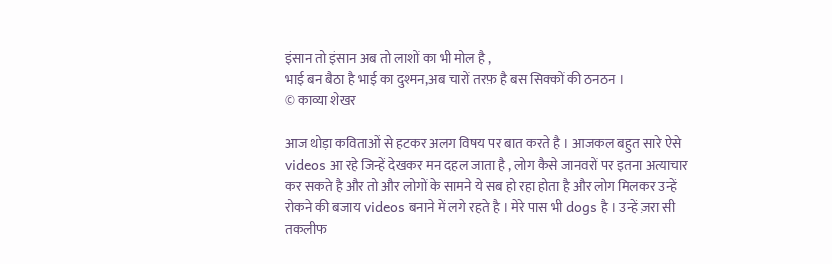इंसान तो इंसान अब तो लाशों का भी मोल है ,
भाई बन बैठा है भाई का दुश्मन,अब चारों तरफ़ है बस सिक्कों की ठनठन ।
© काव्या शेखर

आज थोड़ा कविताओं से हटकर अलग विषय पर बात करते है । आजकल बहुत सारे ऐसे videos आ रहे जिन्हें देखकर मन दहल जाता है , लोग कैसे जानवरों पर इतना अत्याचार कर सकते है और तो और लोगों के सामने ये सब हो रहा होता है और लोग मिलकर उन्हें रोकने की बजाय videos बनाने में लगे रहते है । मेरे पास भी dogs है । उन्हें ज़रा सी तकलीफ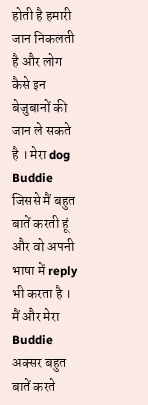होती है हमारी जान निकलती है और लोग कैसे इन बेजुबानों की जान ले सकते है । मेरा dog Buddie जिससे मैं बहुत बातें करती हूं और वो अपनी भाषा में reply भी करता है । मैं और मेरा Buddie अक्सर बहुत बातें करते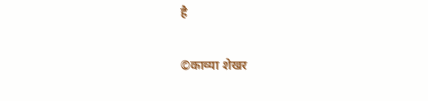है

©काव्या शेखर